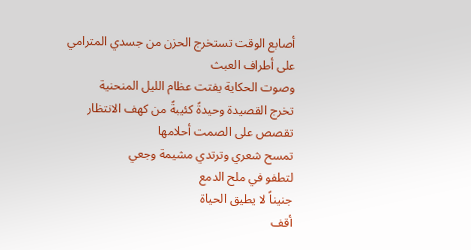أصابع الوقت تستخرج الحزن من جسدي المترامي
على أطراف العبث
وصوت الحكاية يفتت عظام الليل المنحنية
تخرج القصيدة وحيدةً كئيبةً من كهف الانتظار
تقصص على الصمت أحلامها
تمسح شعري وترتدي مشيمة وجعي
لتطفو في ملح الدمع
جنيناً لا يطيق الحياة
أقف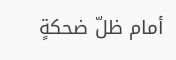أمام ظلّ ضحكةٍ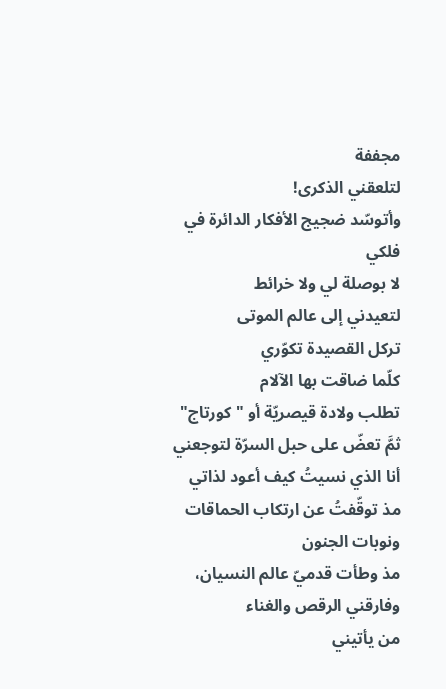مجففة
لتلعقني الذكرى!
وأتوسّد ضجيج الأفكار الدائرة في فلكي
لا بوصلة لي ولا خرائط
لتعيدني إلى عالم الموتى
تركل القصيدة تكوّري
كلّما ضاقت بها الآلام
تطلب ولادة قيصريّة أو "كورتاج"
ثمَّ تعضّ على حبل السرّة لتوجعني
أنا الذي نسيتُ كيف أعود لذاتي
مذ توقّفتُ عن ارتكاب الحماقات
ونوبات الجنون
مذ وطأت قدميّ عالم النسيان، وفارقني الرقص والغناء
من يأتيني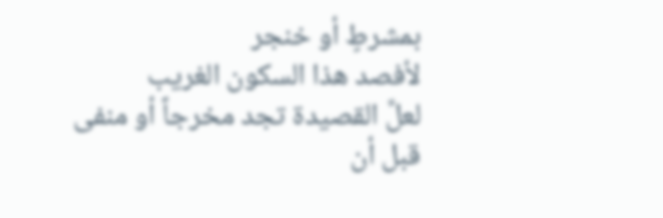بمشرطٍ أو خنجر
لأفصد هذا السكون الغريب
لعلَّ القصيدة تجد مخرجاً أو منفى
قبل أن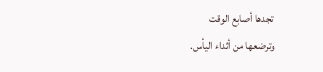تجدها أصابع الوقت
وترضعها من أثداء اليأس.